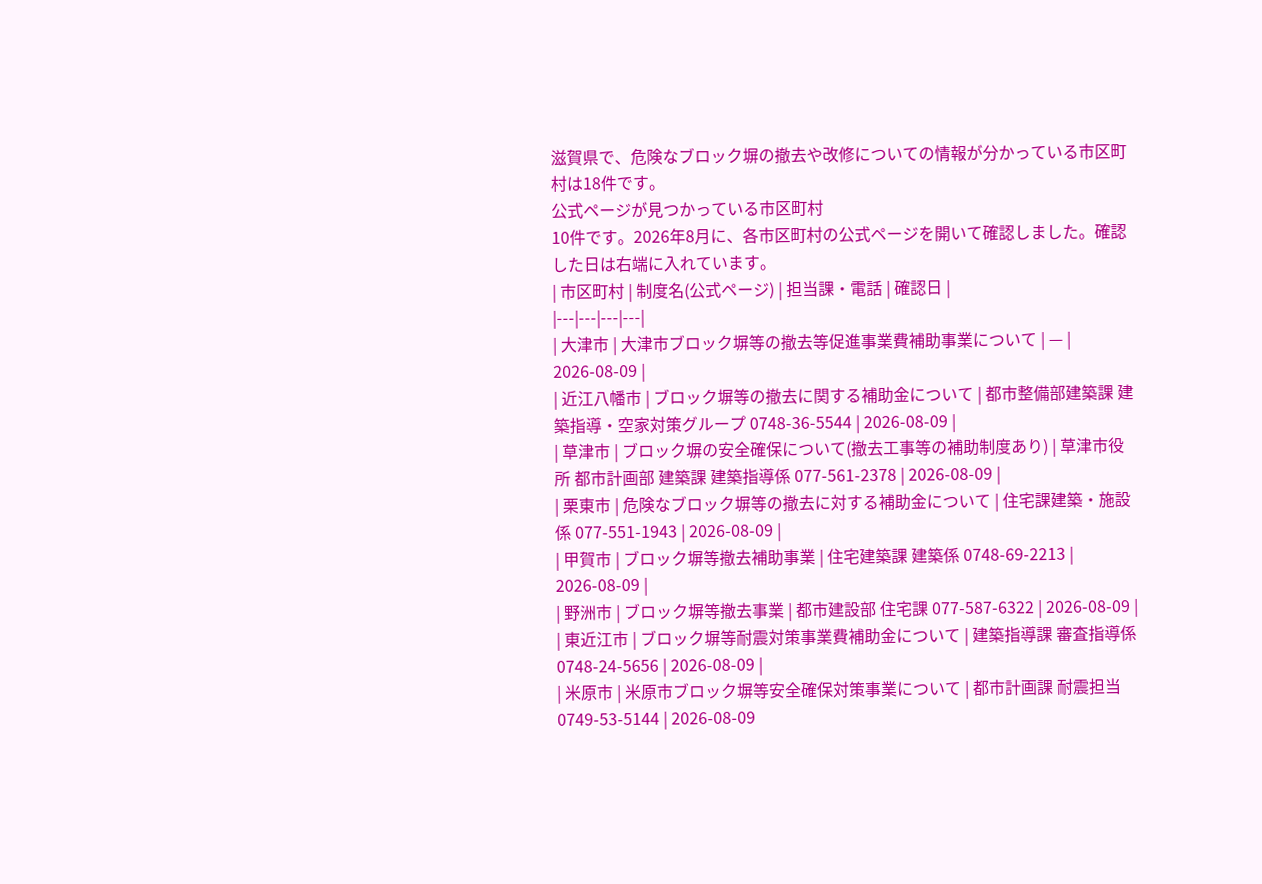滋賀県で、危険なブロック塀の撤去や改修についての情報が分かっている市区町村は18件です。
公式ページが見つかっている市区町村
10件です。2026年8月に、各市区町村の公式ページを開いて確認しました。確認した日は右端に入れています。
| 市区町村 | 制度名(公式ページ) | 担当課・電話 | 確認日 |
|---|---|---|---|
| 大津市 | 大津市ブロック塀等の撤去等促進事業費補助事業について | — | 2026-08-09 |
| 近江八幡市 | ブロック塀等の撤去に関する補助金について | 都市整備部建築課 建築指導・空家対策グループ 0748-36-5544 | 2026-08-09 |
| 草津市 | ブロック塀の安全確保について(撤去工事等の補助制度あり) | 草津市役所 都市計画部 建築課 建築指導係 077-561-2378 | 2026-08-09 |
| 栗東市 | 危険なブロック塀等の撤去に対する補助金について | 住宅課建築・施設係 077-551-1943 | 2026-08-09 |
| 甲賀市 | ブロック塀等撤去補助事業 | 住宅建築課 建築係 0748-69-2213 | 2026-08-09 |
| 野洲市 | ブロック塀等撤去事業 | 都市建設部 住宅課 077-587-6322 | 2026-08-09 |
| 東近江市 | ブロック塀等耐震対策事業費補助金について | 建築指導課 審査指導係 0748-24-5656 | 2026-08-09 |
| 米原市 | 米原市ブロック塀等安全確保対策事業について | 都市計画課 耐震担当 0749-53-5144 | 2026-08-09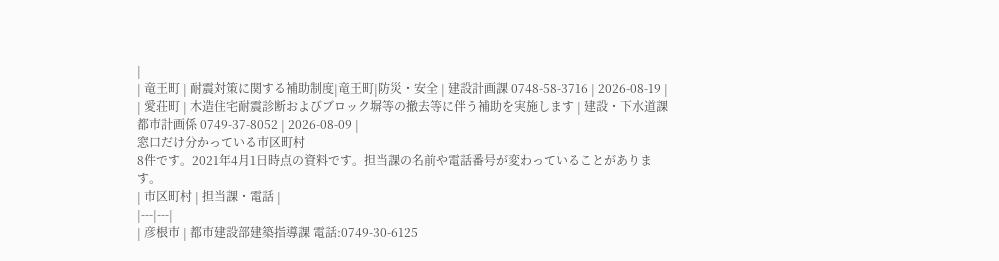|
| 竜王町 | 耐震対策に関する補助制度|竜王町|防災・安全 | 建設計画課 0748-58-3716 | 2026-08-19 |
| 愛荘町 | 木造住宅耐震診断およびブロック塀等の撤去等に伴う補助を実施します | 建設・下水道課 都市計画係 0749-37-8052 | 2026-08-09 |
窓口だけ分かっている市区町村
8件です。2021年4月1日時点の資料です。担当課の名前や電話番号が変わっていることがあります。
| 市区町村 | 担当課・電話 |
|---|---|
| 彦根市 | 都市建設部建築指導課 電話:0749-30-6125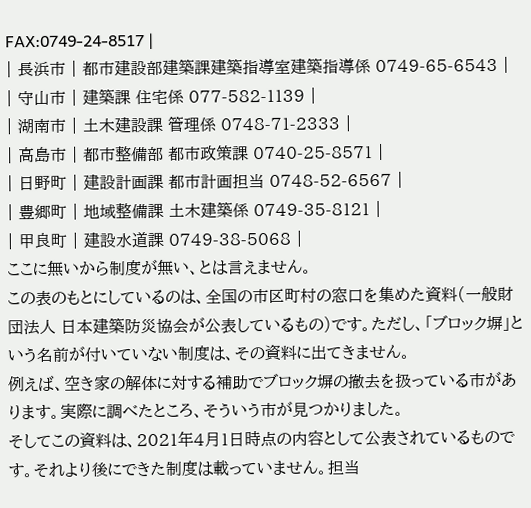FAX:0749-24-8517 |
| 長浜市 | 都市建設部建築課建築指導室建築指導係 0749-65-6543 |
| 守山市 | 建築課 住宅係 077-582-1139 |
| 湖南市 | 土木建設課 管理係 0748-71-2333 |
| 高島市 | 都市整備部 都市政策課 0740-25-8571 |
| 日野町 | 建設計画課 都市計画担当 0748-52-6567 |
| 豊郷町 | 地域整備課 土木建築係 0749-35-8121 |
| 甲良町 | 建設水道課 0749-38-5068 |
ここに無いから制度が無い、とは言えません。
この表のもとにしているのは、全国の市区町村の窓口を集めた資料(一般財団法人 日本建築防災協会が公表しているもの)です。ただし、「ブロック塀」という名前が付いていない制度は、その資料に出てきません。
例えば、空き家の解体に対する補助でブロック塀の撤去を扱っている市があります。実際に調べたところ、そういう市が見つかりました。
そしてこの資料は、2021年4月1日時点の内容として公表されているものです。それより後にできた制度は載っていません。担当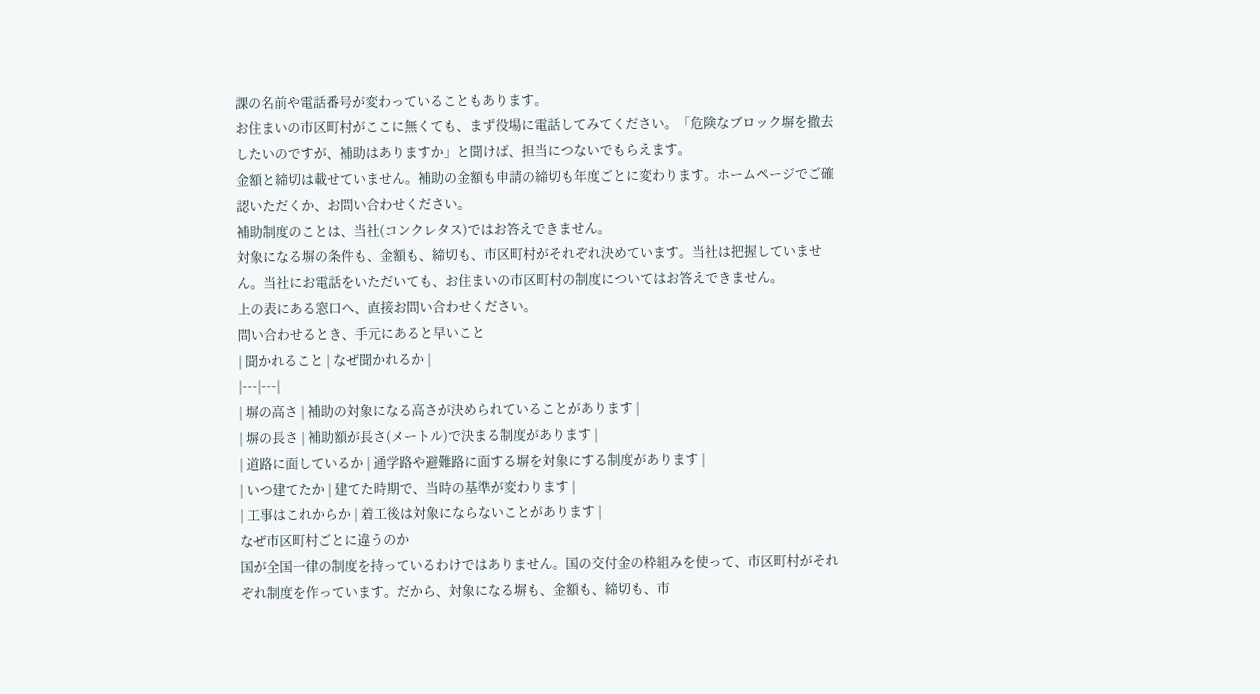課の名前や電話番号が変わっていることもあります。
お住まいの市区町村がここに無くても、まず役場に電話してみてください。「危険なブロック塀を撤去したいのですが、補助はありますか」と聞けば、担当につないでもらえます。
金額と締切は載せていません。補助の金額も申請の締切も年度ごとに変わります。ホームページでご確認いただくか、お問い合わせください。
補助制度のことは、当社(コンクレタス)ではお答えできません。
対象になる塀の条件も、金額も、締切も、市区町村がそれぞれ決めています。当社は把握していません。当社にお電話をいただいても、お住まいの市区町村の制度についてはお答えできません。
上の表にある窓口へ、直接お問い合わせください。
問い合わせるとき、手元にあると早いこと
| 聞かれること | なぜ聞かれるか |
|---|---|
| 塀の高さ | 補助の対象になる高さが決められていることがあります |
| 塀の長さ | 補助額が長さ(メートル)で決まる制度があります |
| 道路に面しているか | 通学路や避難路に面する塀を対象にする制度があります |
| いつ建てたか | 建てた時期で、当時の基準が変わります |
| 工事はこれからか | 着工後は対象にならないことがあります |
なぜ市区町村ごとに違うのか
国が全国一律の制度を持っているわけではありません。国の交付金の枠組みを使って、市区町村がそれぞれ制度を作っています。だから、対象になる塀も、金額も、締切も、市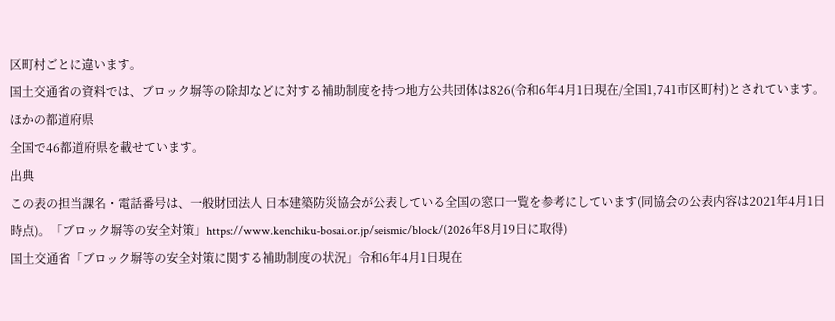区町村ごとに違います。
国土交通省の資料では、ブロック塀等の除却などに対する補助制度を持つ地方公共団体は826(令和6年4月1日現在/全国1,741市区町村)とされています。
ほかの都道府県
全国で46都道府県を載せています。
出典
この表の担当課名・電話番号は、一般財団法人 日本建築防災協会が公表している全国の窓口一覧を参考にしています(同協会の公表内容は2021年4月1日時点)。「ブロック塀等の安全対策」https://www.kenchiku-bosai.or.jp/seismic/block/(2026年8月19日に取得)
国土交通省「ブロック塀等の安全対策に関する補助制度の状況」令和6年4月1日現在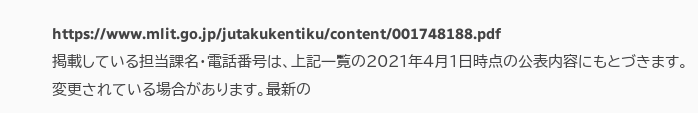https://www.mlit.go.jp/jutakukentiku/content/001748188.pdf
掲載している担当課名・電話番号は、上記一覧の2021年4月1日時点の公表内容にもとづきます。変更されている場合があります。最新の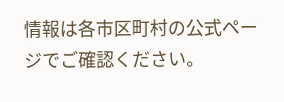情報は各市区町村の公式ページでご確認ください。